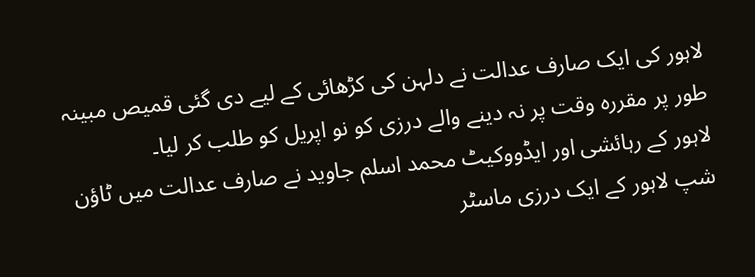لاہور کی ایک صارف عدالت نے دلہن کی کڑھائی کے لیے دی گئی قمیص مبینہ طور پر مقررہ وقت پر نہ دینے والے درزی کو نو اپریل کو طلب کر لیا۔
لاہور کے رہائشی اور ایڈووکیٹ محمد اسلم جاوید نے صارف عدالت میں ٹاؤن شپ لاہور کے ایک درزی ماسٹر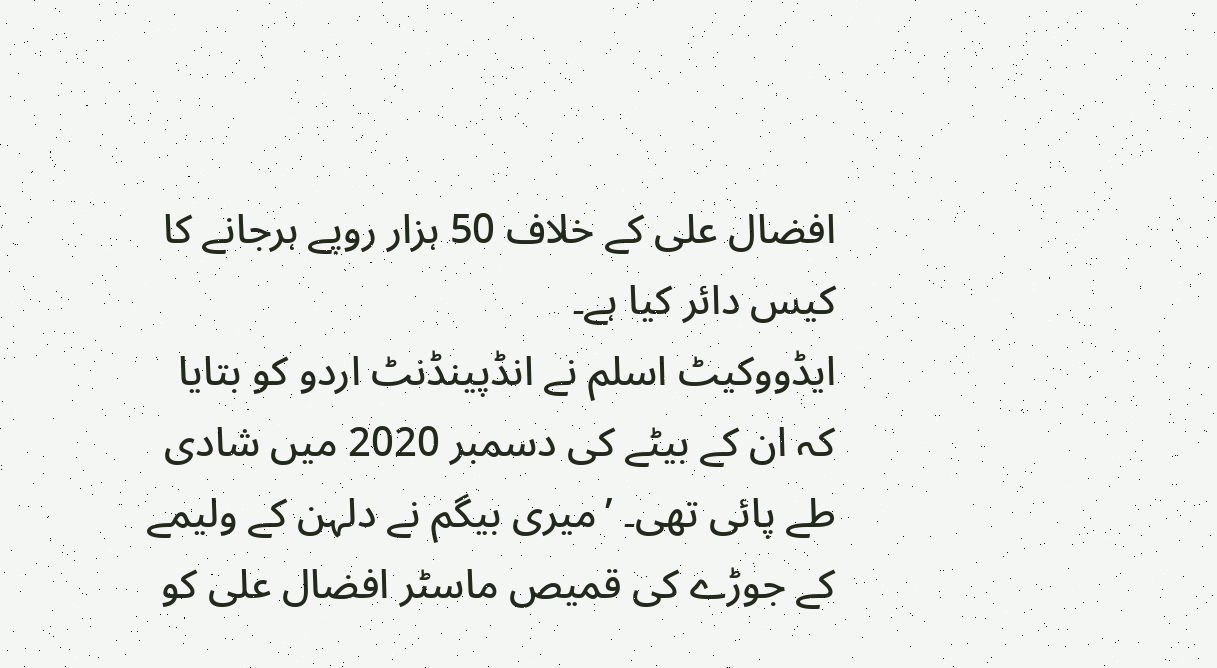افضال علی کے خلاف 50 ہزار روپے ہرجانے کا کیس دائر کیا ہے۔
ایڈووکیٹ اسلم نے انڈپینڈنٹ اردو کو بتایا کہ ان کے بیٹے کی دسمبر 2020 میں شادی طے پائی تھی۔ ’میری بیگم نے دلہن کے ولیمے کے جوڑے کی قمیص ماسٹر افضال علی کو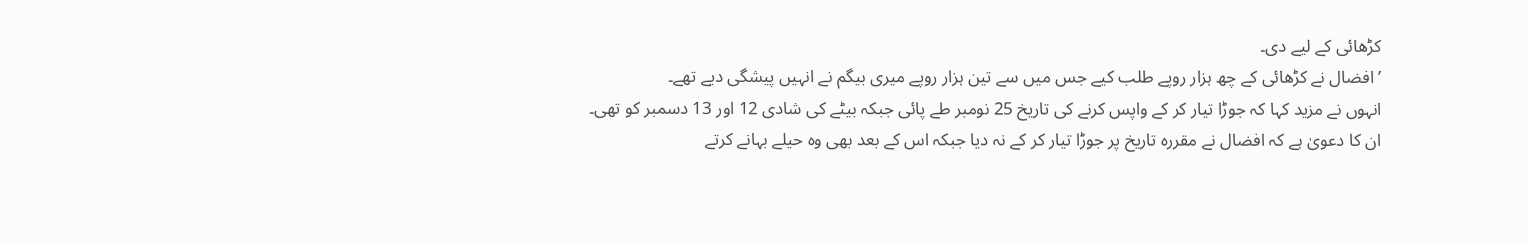کڑھائی کے لیے دی۔
’افضال نے کڑھائی کے چھ ہزار روپے طلب کیے جس میں سے تین ہزار روپے میری بیگم نے انہیں پیشگی دیے تھے۔
انہوں نے مزید کہا کہ جوڑا تیار کر کے واپس کرنے کی تاریخ 25 نومبر طے پائی جبکہ بیٹے کی شادی 12 اور 13 دسمبر کو تھی۔
ان کا دعویٰ ہے کہ افضال نے مقررہ تاریخ پر جوڑا تیار کر کے نہ دیا جبکہ اس کے بعد بھی وہ حیلے بہانے کرتے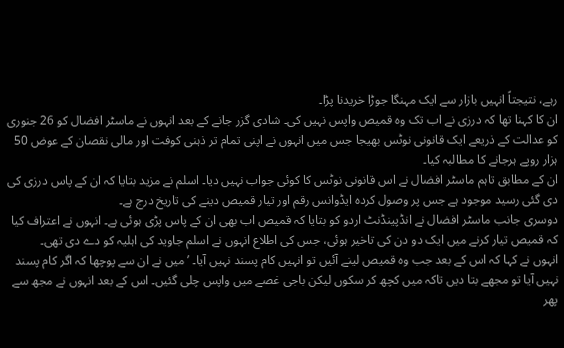رہے، نتیجتاً انہیں بازار سے ایک مہنگا جوڑا خریدنا پڑا۔
ان کا کہنا تھا کہ درزی نے اب تک وہ قمیص واپس نہیں کی۔ شادی گزر جانے کے بعد انہوں نے ماسٹر افضال کو 26 جنوری کو عدالت کے ذریعے ایک قانونی نوٹس بھیجا جس میں انہوں نے اپنی تمام تر ذہنی کوفت اور مالی نقصان کے عوض 50 ہزار روپے ہرجانے کا مطالبہ کیا۔
ان کے مطابق تاہم ماسٹر افضال نے اس قانونی نوٹس کا کوئی جواب نہیں دیا۔ اسلم نے مزید بتایا کہ ان کے پاس درزی کی دی گئی رسید موجود ہے جس پر وصول کردہ ایڈوانس رقم اور تیار قمیص دینے کی تاریخ درج ہے۔
دوسری جانب ماسٹر افضال نے انڈپینڈنٹ اردو کو بتایا کہ قمیص اب بھی ان کے پاس پڑی ہوئی ہے۔ انہوں نے اعتراف کیا کہ قمیص تیار کرنے میں ایک دو دن کی تاخیر ہوئی، جس کی اطلاع انہوں نے اسلم جاوید کی اہلیہ کو دے دی تھی۔
انہوں نے کہا کہ اس کے بعد جب وہ قمیص لینے آئیں تو انہیں کام پسند نہیں آیا۔ ’میں نے ان سے پوچھا کہ اگر کام پسند نہیں آیا تو مجھے بتا دیں تاکہ میں کچھ کر سکوں لیکن باجی غصے میں واپس چلی گئیں۔ اس کے بعد انہوں نے مجھ سے پھر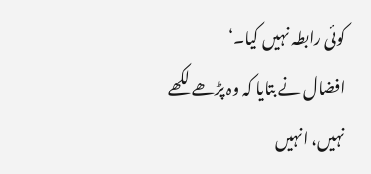کوئی رابطہ نہیں کیا۔‘
افضال نے بتایا کہ وہ پڑھے لکھے نہیں، انہیں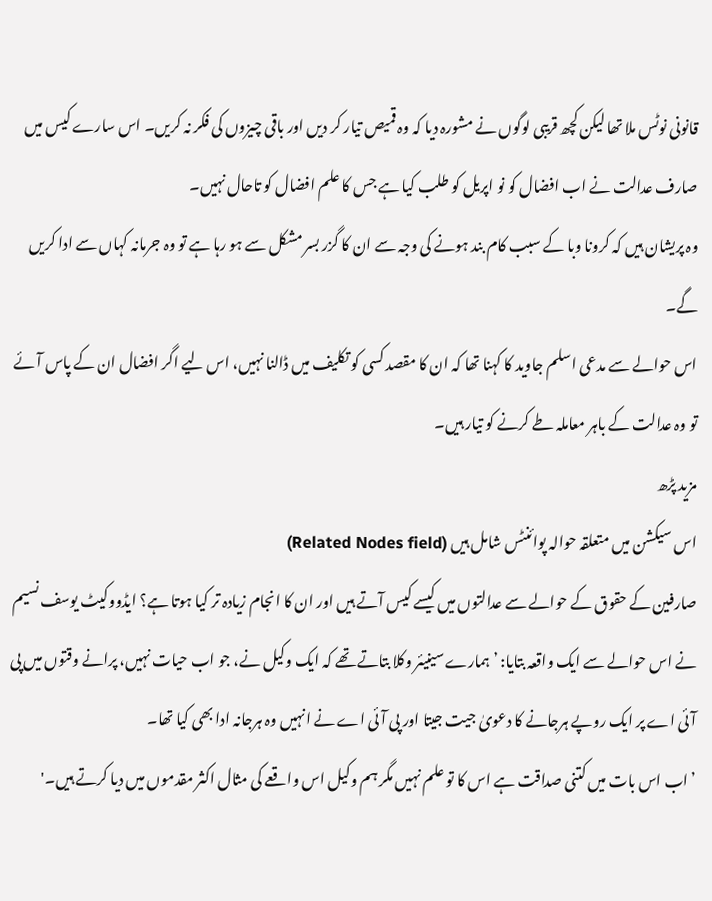قانونی نوٹس ملا تھا لیکن کچھ قریبی لوگوں نے مشورہ دیا کہ وہ قمیص تیار کر دیں اور باقی چیزوں کی فکر نہ کریں۔ اس سارے کیس میں صارف عدالت نے اب افضال کو نو اپریل کو طلب کیا ہے جس کا علم افضال کو تاحال نہیں۔
وہ پریشان ہیں کہ کرونا وبا کے سبب کام بند ہونے کی وجہ سے ان کا گزر بسر مشکل سے ہو رہا ہے تو وہ جرمانہ کہاں سے ادا کریں گے۔
اس حوالے سے مدعی اسلم جاوید کا کہنا تھا کہ ان کا مقصد کسی کو تکلیف میں ڈالنا نہیں، اس لیے اگر افضال ان کے پاس آئے تو وہ عدالت کے باہر معاملہ طے کرنے کو تیار ہیں۔
مزید پڑھ
اس سیکشن میں متعلقہ حوالہ پوائنٹس شامل ہیں (Related Nodes field)
صارفین کے حقوق کے حوالے سے عدالتوں میں کیسے کیس آتے ہیں اور ان کا انجام زیادہ تر کیا ہوتا ہے؟ ایڈووکیٹ یوسف نسیم نے اس حوالے سے ایک واقعہ بتایا: ’ہمارے سینیئر وکلا بتاتے تھے کہ ایک وکیل نے، جو اب حیات نہیں، پرانے وقتوں میں پی آئی اے پر ایک روپے ہرجانے کا دعویٰ جیت جیتا اور پی آئی اے نے انہیں وہ ہرجانہ ادا بھی کیا تھا۔
’اب اس بات میں کتنی صداقت ہے اس کا تو علم نہیں مگر ہم وکیل اس واقعے کی مثال اکثر مقدموں میں دیا کرتے ہیں۔'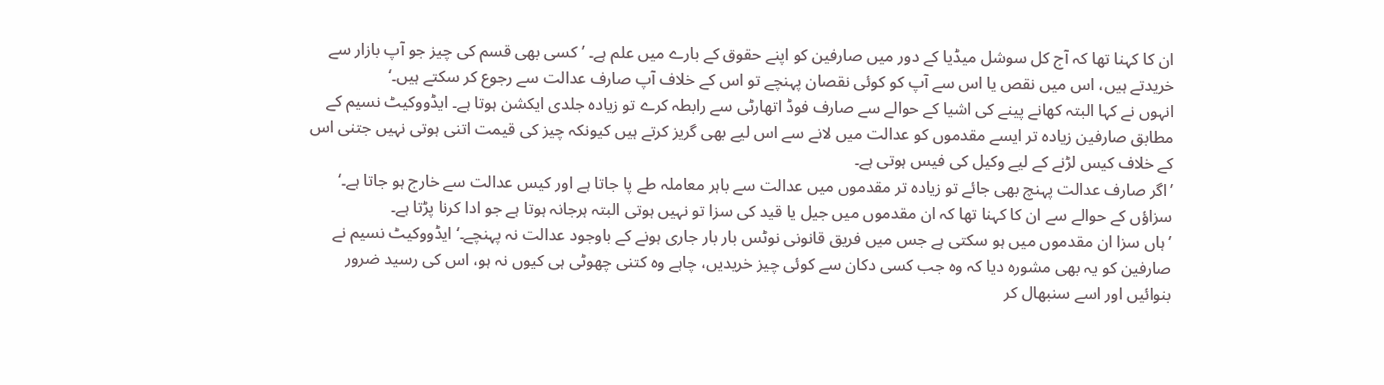ان کا کہنا تھا کہ آج کل سوشل میڈیا کے دور میں صارفین کو اپنے حقوق کے بارے میں علم ہے۔ ’کسی بھی قسم کی چیز جو آپ بازار سے خریدتے ہیں، اس میں نقص یا اس سے آپ کو کوئی نقصان پہنچے تو اس کے خلاف آپ صارف عدالت سے رجوع کر سکتے ہیں۔‘
انہوں نے کہا البتہ کھانے پینے کی اشیا کے حوالے سے صارف فوڈ اتھارٹی سے رابطہ کرے تو زیادہ جلدی ایکشن ہوتا ہے۔ ایڈووکیٹ نسیم کے مطابق صارفین زیادہ تر ایسے مقدموں کو عدالت میں لانے سے اس لیے بھی گریز کرتے ہیں کیونکہ چیز کی قیمت اتنی ہوتی نہیں جتنی اس کے خلاف کیس لڑنے کے لیے وکیل کی فیس ہوتی ہے۔
’اگر صارف عدالت پہنچ بھی جائے تو زیادہ تر مقدموں میں عدالت سے باہر معاملہ طے پا جاتا ہے اور کیس عدالت سے خارج ہو جاتا ہے۔‘
سزاؤں کے حوالے سے ان کا کہنا تھا کہ ان مقدموں میں جیل یا قید کی سزا تو نہیں ہوتی البتہ ہرجانہ ہوتا ہے جو ادا کرنا پڑتا ہے۔
’ہاں سزا ان مقدموں میں ہو سکتی ہے جس میں فریق قانونی نوٹس بار بار جاری ہونے کے باوجود عدالت نہ پہنچے۔‘ ایڈووکیٹ نسیم نے صارفین کو یہ بھی مشورہ دیا کہ وہ جب کسی دکان سے کوئی چیز خریدیں، چاہے وہ کتنی چھوٹی ہی کیوں نہ ہو، اس کی رسید ضرور بنوائیں اور اسے سنبھال کر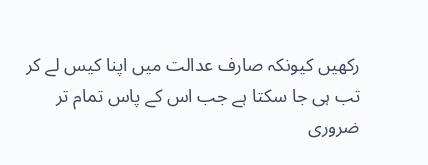رکھیں کیونکہ صارف عدالت میں اپنا کیس لے کر تب ہی جا سکتا ہے جب اس کے پاس تمام تر ضروری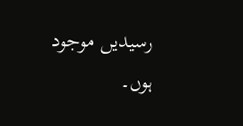رسیدیں موجود ہوں۔